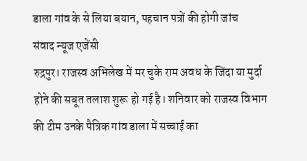डाला गांव के से लिया बयान, पहचान पत्रों की होगी जांच
संवाद न्यूज एजेंसी
रुद्रपुर। राजस्व अभिलेख में मर चुके राम अवध के जिंदा या मुर्दा होने की सबूत तलाश शुरू हो गई है। शनिवार को राजस्व विभाग की टीम उनके पैत्रिक गांव डाला में सच्चाई का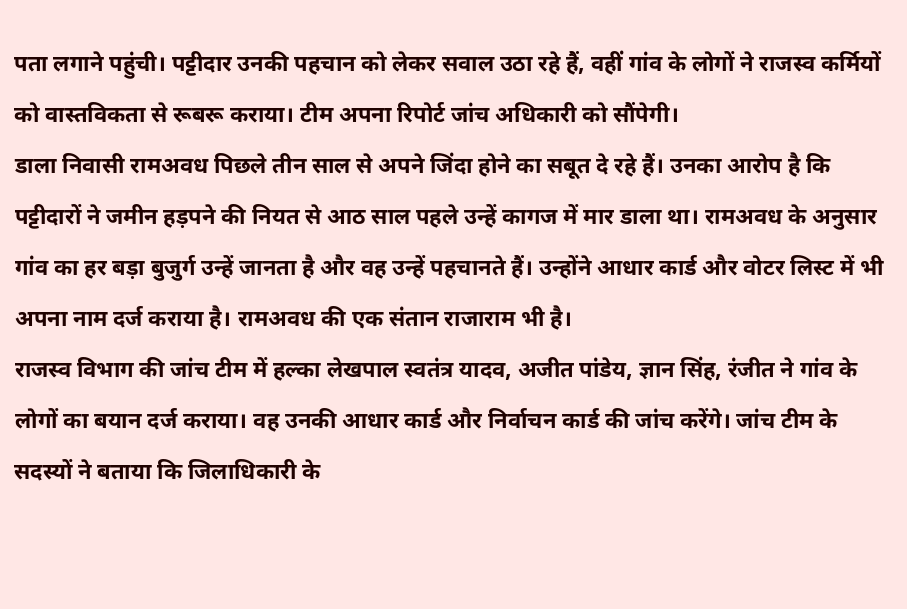पता लगाने पहुंची। पट्टीदार उनकी पहचान को लेकर सवाल उठा रहे हैं, वहीं गांव के लोगों ने राजस्व कर्मियों को वास्तविकता से रूबरू कराया। टीम अपना रिपोर्ट जांच अधिकारी को सौंपेगी।
डाला निवासी रामअवध पिछले तीन साल से अपने जिंदा होने का सबूत दे रहे हैं। उनका आरोप है कि पट्टीदारों ने जमीन हड़पने की नियत से आठ साल पहले उन्हें कागज में मार डाला था। रामअवध के अनुसार गांव का हर बड़ा बुजुर्ग उन्हें जानता है और वह उन्हें पहचानते हैं। उन्होंने आधार कार्ड और वोटर लिस्ट में भी अपना नाम दर्ज कराया है। रामअवध की एक संतान राजाराम भी है।
राजस्व विभाग की जांच टीम में हल्का लेखपाल स्वतंत्र यादव, अजीत पांडेय, ज्ञान सिंह, रंजीत ने गांव के लोगों का बयान दर्ज कराया। वह उनकी आधार कार्ड और निर्वाचन कार्ड की जांच करेंगे। जांच टीम के सदस्यों ने बताया कि जिलाधिकारी के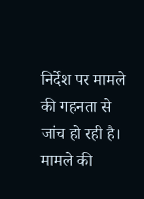निर्देश पर मामले की गहनता से जांच हो रही है। मामले की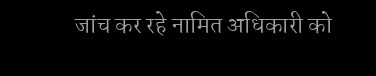जांच कर रहे नामित अधिकारी को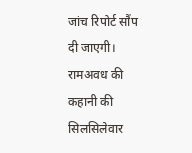जांच रिपोर्ट सौंप दी जाएगी। रामअवध की कहानी की सिलसिलेवार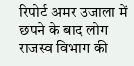रिपोर्ट अमर उजाला में छपने के बाद लोग राजस्व विभाग की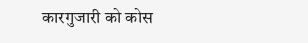कारगुजारी को कोस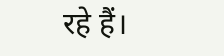रहे हैं।